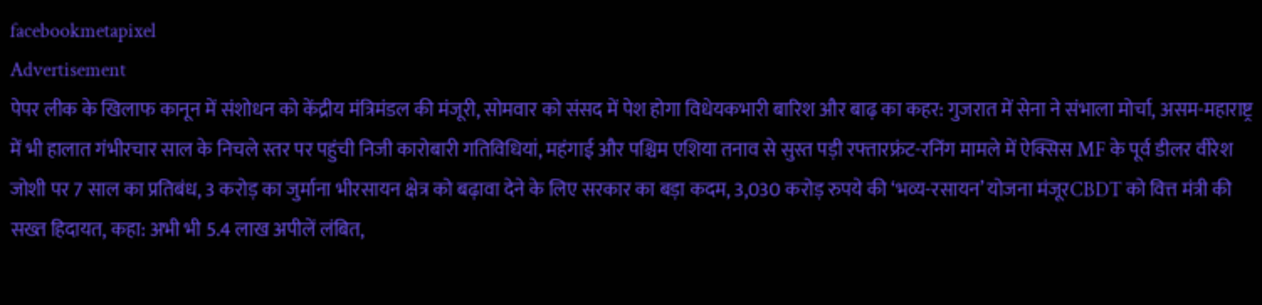facebookmetapixel
Advertisement
पेपर लीक के खिलाफ कानून में संशोधन को केंद्रीय मंत्रिमंडल की मंजूरी, सोमवार को संसद में पेश होगा विधेयकभारी बारिश और बाढ़ का कहर: गुजरात में सेना ने संभाला मोर्चा, असम-महाराष्ट्र में भी हालात गंभीरचार साल के निचले स्तर पर पहुंची निजी कारोबारी गतिविधियां, महंगाई और पश्चिम एशिया तनाव से सुस्त पड़ी रफ्तारफ्रंट-रनिंग मामले में ऐक्सिस MF के पूर्व डीलर वीरेश जोशी पर 7 साल का प्रतिबंध, 3 करोड़ का जुर्माना भीरसायन क्षेत्र को बढ़ावा देने के लिए सरकार का बड़ा कदम, 3,030 करोड़ रुपये की ‘भव्य-रसायन’ योजना मंजूरCBDT को वित्त मंत्री की सख्त हिदायत, कहा: अभी भी 5.4 लाख अपीलें लंबित,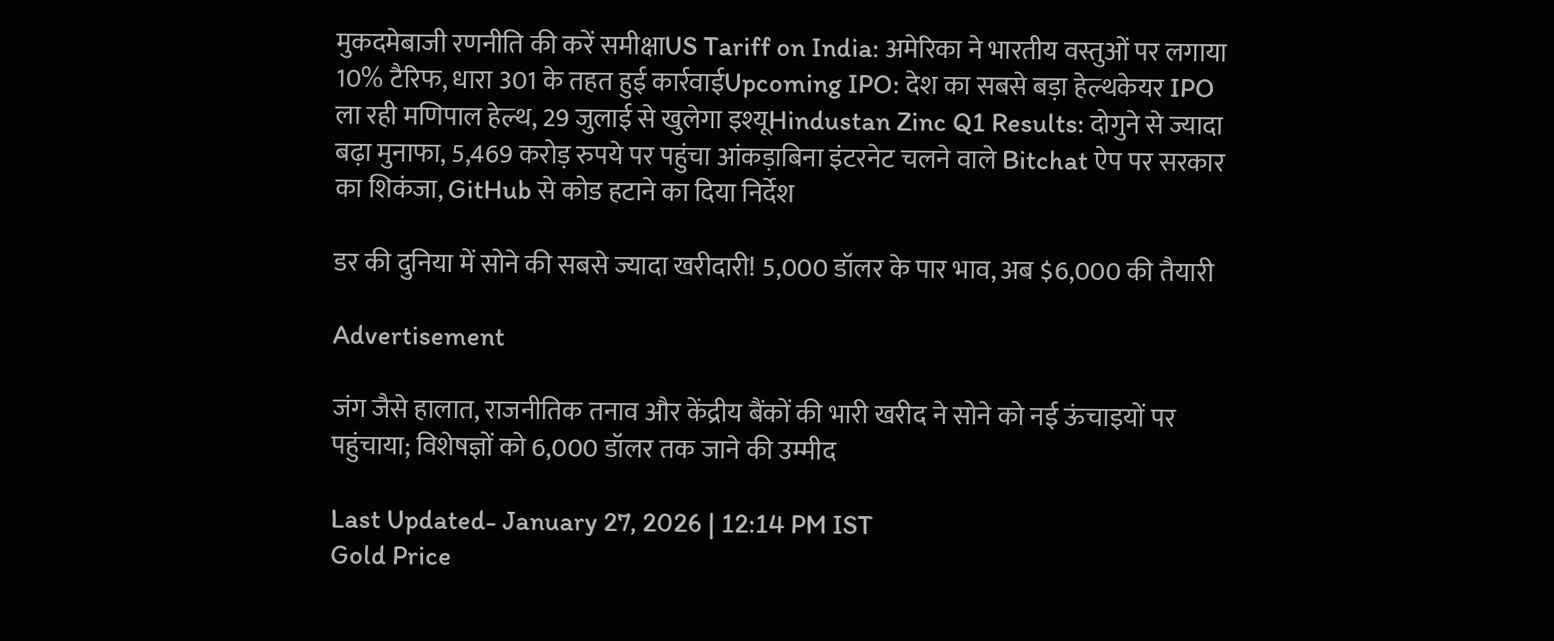मुकदमेबाजी रणनीति की करें समीक्षाUS Tariff on India: अमेरिका ने भारतीय वस्तुओं पर लगाया 10% टैरिफ, धारा 301 के तहत हुई कार्रवाईUpcoming IPO: देश का सबसे बड़ा हेल्थकेयर IPO ला रही मणिपाल हेल्थ, 29 जुलाई से खुलेगा इश्यूHindustan Zinc Q1 Results: दोगुने से ज्यादा बढ़ा मुनाफा, 5,469 करोड़ रुपये पर पहुंचा आंकड़ाबिना इंटरनेट चलने वाले Bitchat ऐप पर सरकार का शिकंजा, GitHub से कोड हटाने का दिया निर्देश

डर की दुनिया में सोने की सबसे ज्यादा खरीदारी! 5,000 डॉलर के पार भाव, अब $6,000 की तैयारी

Advertisement

जंग जैसे हालात, राजनीतिक तनाव और केंद्रीय बैंकों की भारी खरीद ने सोने को नई ऊंचाइयों पर पहुंचाया; विशेषज्ञों को 6,000 डॉलर तक जाने की उम्मीद

Last Updated- January 27, 2026 | 12:14 PM IST
Gold Price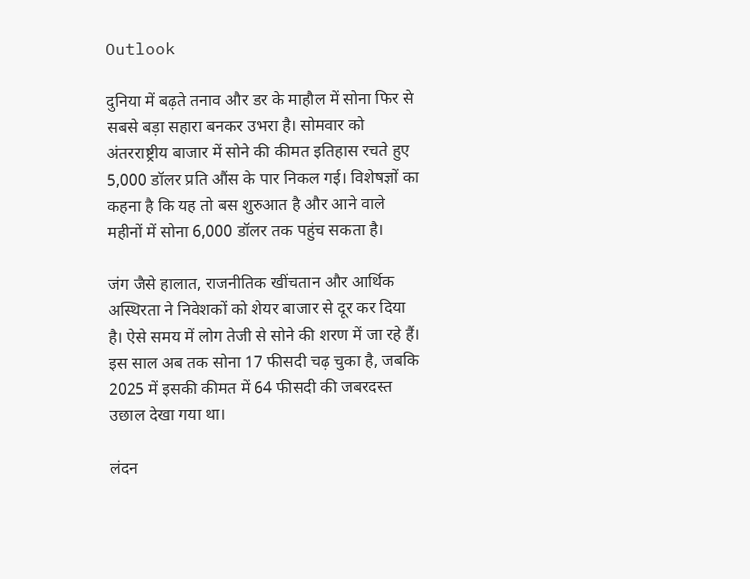Outlook

दुनिया में बढ़ते तनाव और डर के माहौल में सोना फिर से सबसे बड़ा सहारा बनकर उभरा है। सोमवार को अंतरराष्ट्रीय बाजार में सोने की कीमत इतिहास रचते हुए 5,000 डॉलर प्रति औंस के पार निकल गई। विशेषज्ञों का कहना है कि यह तो बस शुरुआत है और आने वाले महीनों में सोना 6,000 डॉलर तक पहुंच सकता है।

जंग जैसे हालात, राजनीतिक खींचतान और आर्थिक अस्थिरता ने निवेशकों को शेयर बाजार से दूर कर दिया है। ऐसे समय में लोग तेजी से सोने की शरण में जा रहे हैं। इस साल अब तक सोना 17 फीसदी चढ़ चुका है, जबकि 2025 में इसकी कीमत में 64 फीसदी की जबरदस्त उछाल देखा गया था।

लंदन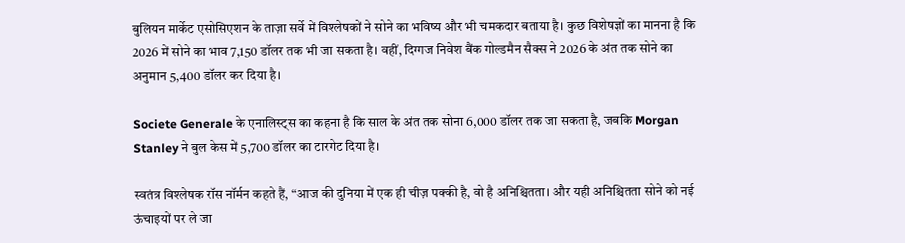बुलियन मार्केट एसोसिएशन के ताज़ा सर्वे में विश्लेषकों ने सोने का भविष्य और भी चमकदार बताया है। कुछ विशेषज्ञों का मानना है कि 2026 में सोने का भाव 7,150 डॉलर तक भी जा सकता है। वहीं, दिग्गज निवेश बैंक गोल्डमैन सैक्स ने 2026 के अंत तक सोने का अनुमान 5,400 डॉलर कर दिया है।

Societe Generale के एनालिस्ट्स का कहना है कि साल के अंत तक सोना 6,000 डॉलर तक जा सकता है, जबकि Morgan Stanley ने बुल केस में 5,700 डॉलर का टारगेट दिया है।

स्वतंत्र विश्लेषक रॉस नॉर्मन कहते हैं, “आज की दुनिया में एक ही चीज़ पक्की है, वो है अनिश्चितता। और यही अनिश्चितता सोने को नई ऊंचाइयों पर ले जा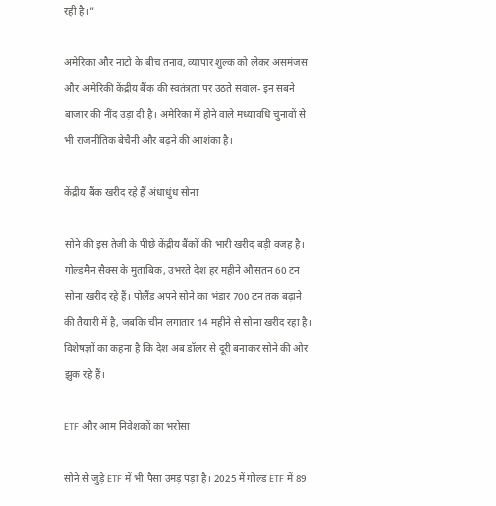रही है।”

अमेरिका और नाटो के बीच तनाव, व्यापार शुल्क को लेकर असमंजस और अमेरिकी केंद्रीय बैंक की स्वतंत्रता पर उठते सवाल- इन सबने बाजार की नींद उड़ा दी है। अमेरिका में होने वाले मध्यावधि चुनावों से भी राजनीतिक बेचैनी और बढ़ने की आशंका है।

केंद्रीय बैंक खरीद रहे हैं अंधाधुंध सोना

सोने की इस तेजी के पीछे केंद्रीय बैंकों की भारी खरीद बड़ी वजह है। गोल्डमैन सैक्स के मुताबिक, उभरते देश हर महीने औसतन 60 टन सोना खरीद रहे हैं। पोलैंड अपने सोने का भंडार 700 टन तक बढ़ाने की तैयारी में है, जबकि चीन लगातार 14 महीने से सोना खरीद रहा है। विशेषज्ञों का कहना है कि देश अब डॉलर से दूरी बनाकर सोने की ओर झुक रहे हैं।

ETF और आम निवेशकों का भरोसा

सोने से जुड़े ETF में भी पैसा उमड़ पड़ा है। 2025 में गोल्ड ETF में 89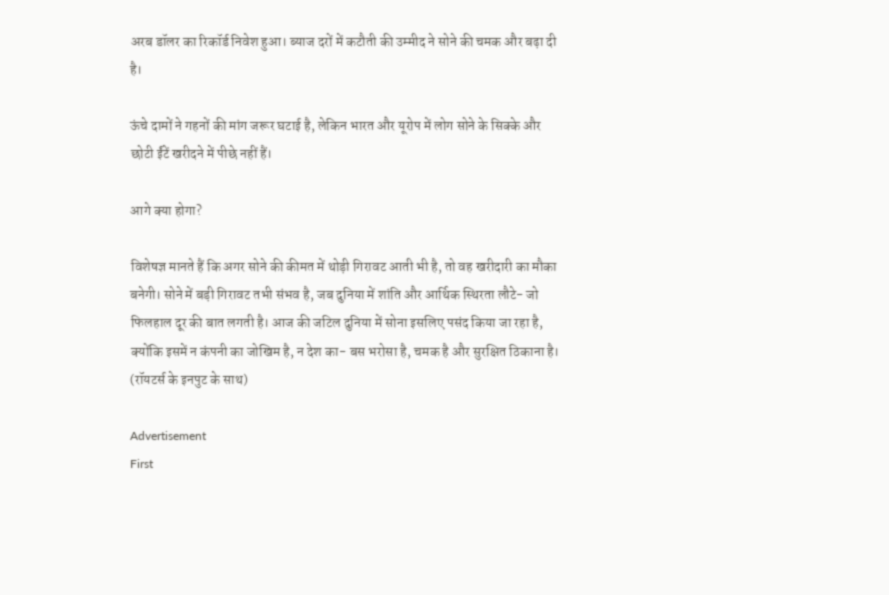अरब डॉलर का रिकॉर्ड निवेश हुआ। ब्याज दरों में कटौती की उम्मीद ने सोने की चमक और बढ़ा दी है।

ऊंचे दामों ने गहनों की मांग जरूर घटाई है, लेकिन भारत और यूरोप में लोग सोने के सिक्के और छोटी ईंटें खरीदने में पीछे नहीं हैं।

आगे क्या होगा?

विशेषज्ञ मानते हैं कि अगर सोने की कीमत में थोड़ी गिरावट आती भी है, तो वह खरीदारी का मौका बनेगी। सोने में बड़ी गिरावट तभी संभव है, जब दुनिया में शांति और आर्थिक स्थिरता लौटे- जो फिलहाल दूर की बात लगती है। आज की जटिल दुनिया में सोना इसलिए पसंद किया जा रहा है, क्योंकि इसमें न कंपनी का जोखिम है, न देश का- बस भरोसा है, चमक है और सुरक्षित ठिकाना है। (रॉयटर्स के इनपुट के साथ)

Advertisement
First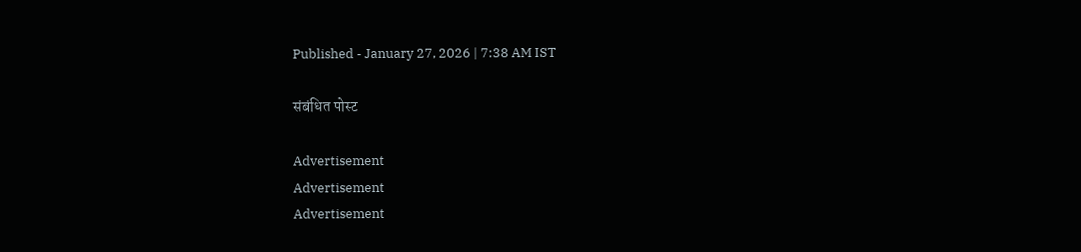Published - January 27, 2026 | 7:38 AM IST

संबंधित पोस्ट

Advertisement
Advertisement
Advertisement